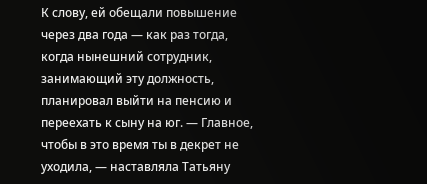К слову, ей обещали повышение через два года — как раз тогда, когда нынешний сотрудник, занимающий эту должность, планировал выйти на пенсию и переехать к сыну на юг. — Главное, чтобы в это время ты в декрет не уходила, — наставляла Татьяну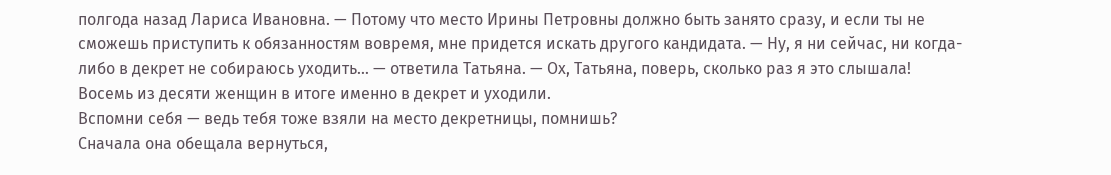полгода назад Лариса Ивановна. — Потому что место Ирины Петровны должно быть занято сразу, и если ты не сможешь приступить к обязанностям вовремя, мне придется искать другого кандидата. — Ну, я ни сейчас, ни когда-либо в декрет не собираюсь уходить… — ответила Татьяна. — Ох, Татьяна, поверь, сколько раз я это слышала!
Восемь из десяти женщин в итоге именно в декрет и уходили.
Вспомни себя — ведь тебя тоже взяли на место декретницы, помнишь?
Сначала она обещала вернуться,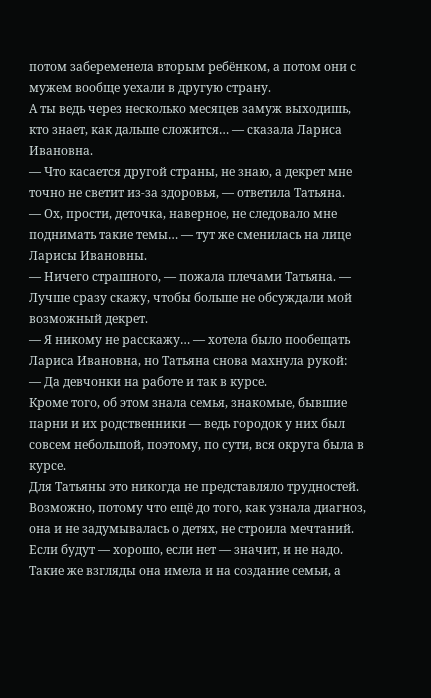потом забеременела вторым ребёнком, а потом они с мужем вообще уехали в другую страну.
А ты ведь через несколько месяцев замуж выходишь, кто знает, как дальше сложится… — сказала Лариса Ивановна.
— Что касается другой страны, не знаю, а декрет мне точно не светит из-за здоровья, — ответила Татьяна.
— Ох, прости, деточка, наверное, не следовало мне поднимать такие темы… — тут же сменилась на лице Ларисы Ивановны.
— Ничего страшного, — пожала плечами Татьяна. — Лучше сразу скажу, чтобы больше не обсуждали мой возможный декрет.
— Я никому не расскажу… — хотела было пообещать Лариса Ивановна, но Татьяна снова махнула рукой:
— Да девчонки на работе и так в курсе.
Кроме того, об этом знала семья, знакомые, бывшие парни и их родственники — ведь городок у них был совсем небольшой, поэтому, по сути, вся округа была в курсе.
Для Татьяны это никогда не представляло трудностей.
Возможно, потому что ещё до того, как узнала диагноз, она и не задумывалась о детях, не строила мечтаний.
Если будут — хорошо, если нет — значит, и не надо.
Такие же взгляды она имела и на создание семьи, а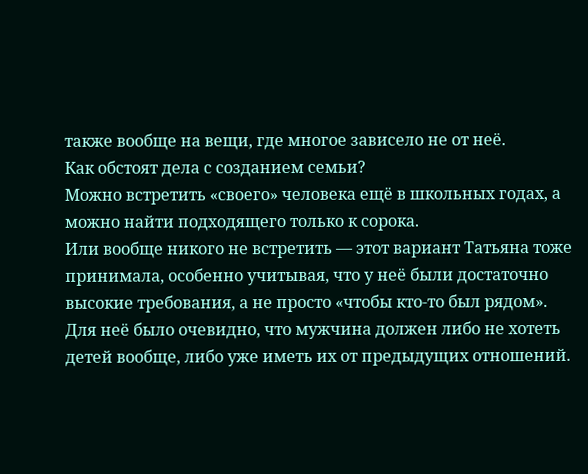также вообще на вещи, где многое зависело не от неё.
Как обстоят дела с созданием семьи?
Можно встретить «своего» человека ещё в школьных годах, а можно найти подходящего только к сорока.
Или вообще никого не встретить — этот вариант Татьяна тоже принимала, особенно учитывая, что у неё были достаточно высокие требования, а не просто «чтобы кто-то был рядом».
Для неё было очевидно, что мужчина должен либо не хотеть детей вообще, либо уже иметь их от предыдущих отношений.